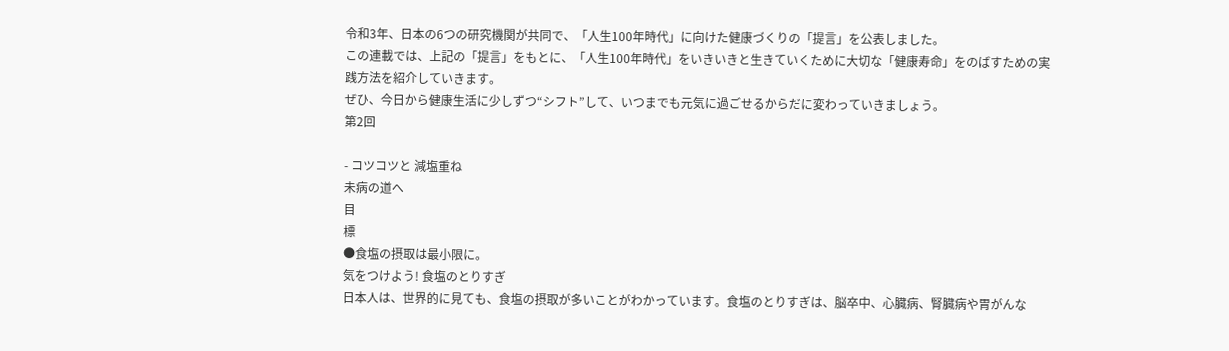令和3年、日本の6つの研究機関が共同で、「人生100年時代」に向けた健康づくりの「提言」を公表しました。
この連載では、上記の「提言」をもとに、「人生100年時代」をいきいきと生きていくために大切な「健康寿命」をのばすための実践方法を紹介していきます。
ぜひ、今日から健康生活に少しずつ“シフト”して、いつまでも元気に過ごせるからだに変わっていきましょう。
第2回

- コツコツと 減塩重ね
未病の道へ
目
標
●食塩の摂取は最小限に。
気をつけよう! 食塩のとりすぎ
日本人は、世界的に見ても、食塩の摂取が多いことがわかっています。食塩のとりすぎは、脳卒中、心臓病、腎臓病や胃がんな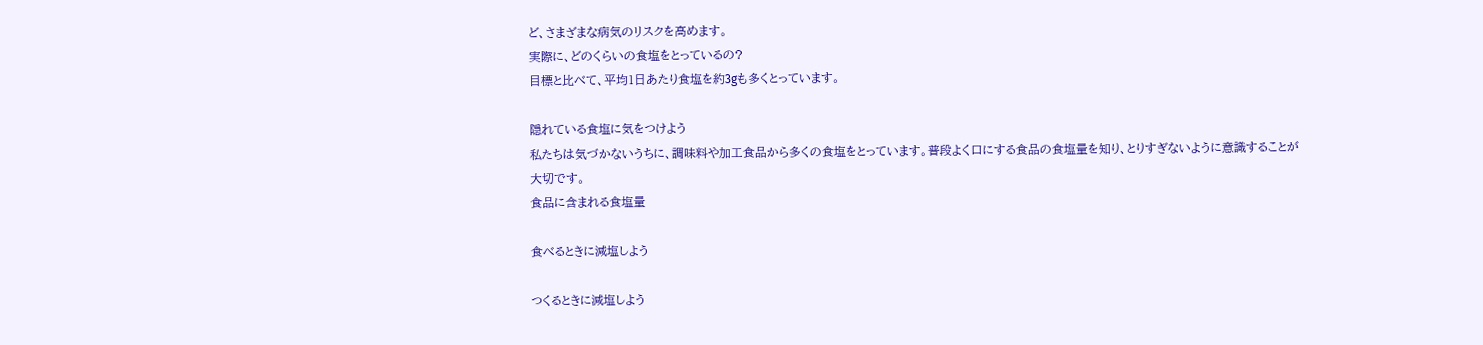ど、さまざまな病気のリスクを高めます。
実際に、どのくらいの食塩をとっているの?
目標と比べて、平均1日あたり食塩を約3gも多くとっています。

隠れている食塩に気をつけよう
私たちは気づかないうちに、調味料や加工食品から多くの食塩をとっています。普段よく口にする食品の食塩量を知り、とりすぎないように意識することが大切です。
食品に含まれる食塩量

食べるときに減塩しよう

つくるときに減塩しよう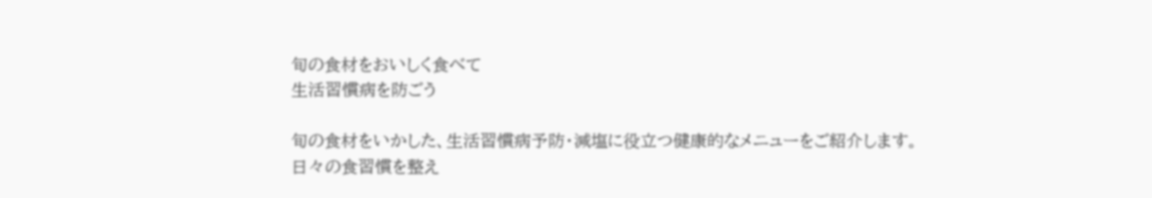旬の食材をおいしく食べて
生活習慣病を防ごう

旬の食材をいかした、生活習慣病予防・減塩に役立つ健康的なメニューをご紹介します。
日々の食習慣を整え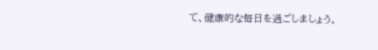て、健康的な毎日を過ごしましょう。